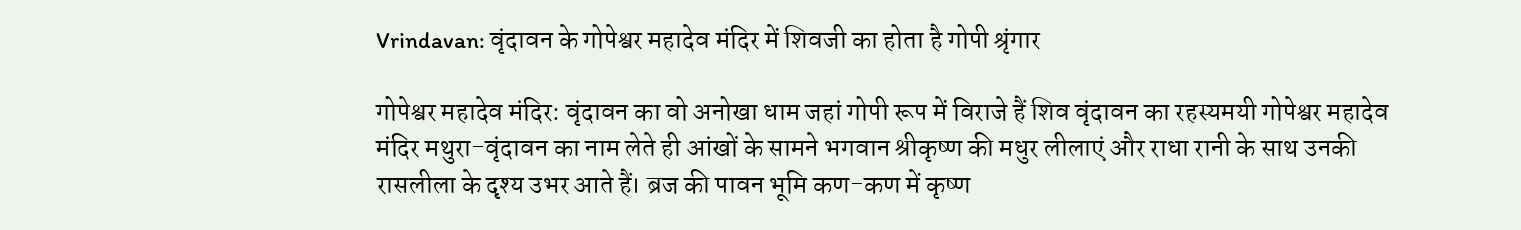Vrindavan: वृंदावन के गोपेश्वर महादेव मंदिर में शिवजी का होता है गोपी श्रृंगार

गोपेश्वर महादेव मंदिर: वृंदावन का वो अनोखा धाम जहां गोपी रूप में विराजे हैं शिव वृंदावन का रहस्यमयी गोपेश्वर महादेव मंदिर मथुरा-वृंदावन का नाम लेते ही आंखों के सामने भगवान श्रीकृष्ण की मधुर लीलाएं और राधा रानी के साथ उनकी रासलीला के दृश्य उभर आते हैं। ब्रज की पावन भूमि कण-कण में कृष्ण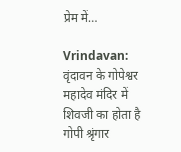प्रेम में…

Vrindavan: वृंदावन के गोपेश्वर महादेव मंदिर में शिवजी का होता है गोपी श्रृंगार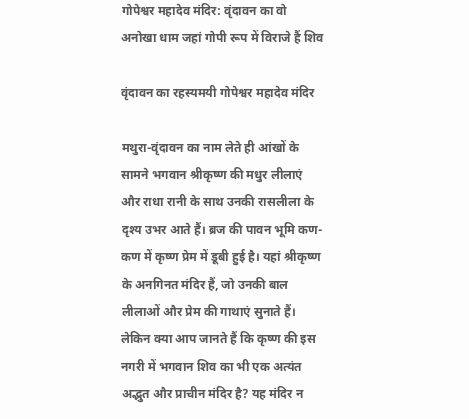गोपेश्वर महादेव मंदिर: वृंदावन का वो अनोखा धाम जहां गोपी रूप में विराजे हैं शिव

वृंदावन का रहस्यमयी गोपेश्वर महादेव मंदिर

मथुरा-वृंदावन का नाम लेते ही आंखों के सामने भगवान श्रीकृष्ण की मधुर लीलाएं और राधा रानी के साथ उनकी रासलीला के दृश्य उभर आते हैं। ब्रज की पावन भूमि कण-कण में कृष्ण प्रेम में डूबी हुई है। यहां श्रीकृष्ण के अनगिनत मंदिर हैं, जो उनकी बाल लीलाओं और प्रेम की गाथाएं सुनाते हैं। लेकिन क्या आप जानते हैं कि कृष्ण की इस नगरी में भगवान शिव का भी एक अत्यंत अद्भुत और प्राचीन मंदिर है? यह मंदिर न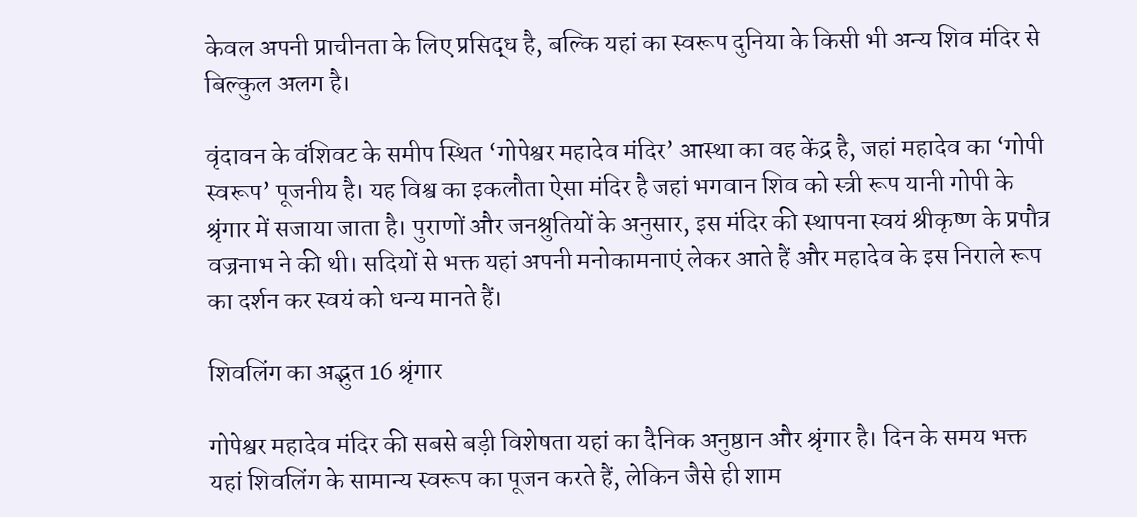केवल अपनी प्राचीनता के लिए प्रसिद्ध है, बल्कि यहां का स्वरूप दुनिया के किसी भी अन्य शिव मंदिर से बिल्कुल अलग है।

वृंदावन के वंशिवट के समीप स्थित ‘गोपेश्वर महादेव मंदिर’ आस्था का वह केंद्र है, जहां महादेव का ‘गोपी स्वरूप’ पूजनीय है। यह विश्व का इकलौता ऐसा मंदिर है जहां भगवान शिव को स्त्री रूप यानी गोपी के श्रृंगार में सजाया जाता है। पुराणों और जनश्रुतियों के अनुसार, इस मंदिर की स्थापना स्वयं श्रीकृष्ण के प्रपौत्र वज्रनाभ ने की थी। सदियों से भक्त यहां अपनी मनोकामनाएं लेकर आते हैं और महादेव के इस निराले रूप का दर्शन कर स्वयं को धन्य मानते हैं।

शिवलिंग का अद्भुत 16 श्रृंगार

गोपेश्वर महादेव मंदिर की सबसे बड़ी विशेषता यहां का दैनिक अनुष्ठान और श्रृंगार है। दिन के समय भक्त यहां शिवलिंग के सामान्य स्वरूप का पूजन करते हैं, लेकिन जैसे ही शाम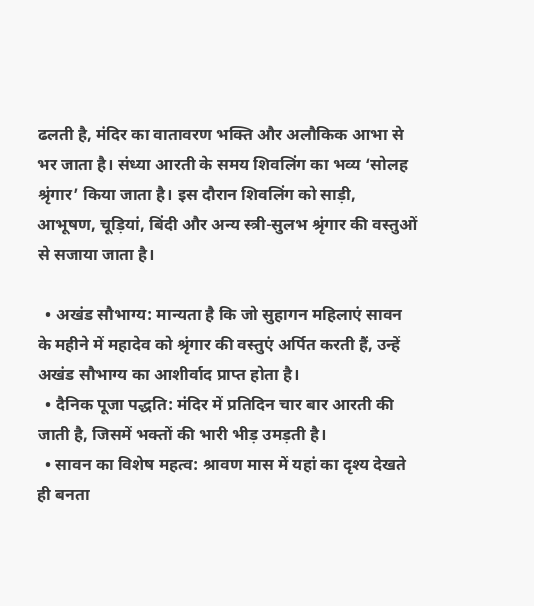ढलती है, मंदिर का वातावरण भक्ति और अलौकिक आभा से भर जाता है। संध्या आरती के समय शिवलिंग का भव्य ‘सोलह श्रृंगार’ किया जाता है। इस दौरान शिवलिंग को साड़ी, आभूषण, चूड़ियां, बिंदी और अन्य स्त्री-सुलभ श्रृंगार की वस्तुओं से सजाया जाता है।

  • अखंड सौभाग्य: मान्यता है कि जो सुहागन महिलाएं सावन के महीने में महादेव को श्रृंगार की वस्तुएं अर्पित करती हैं, उन्हें अखंड सौभाग्य का आशीर्वाद प्राप्त होता है।
  • दैनिक पूजा पद्धति: मंदिर में प्रतिदिन चार बार आरती की जाती है, जिसमें भक्तों की भारी भीड़ उमड़ती है।
  • सावन का विशेष महत्व: श्रावण मास में यहां का दृश्य देखते ही बनता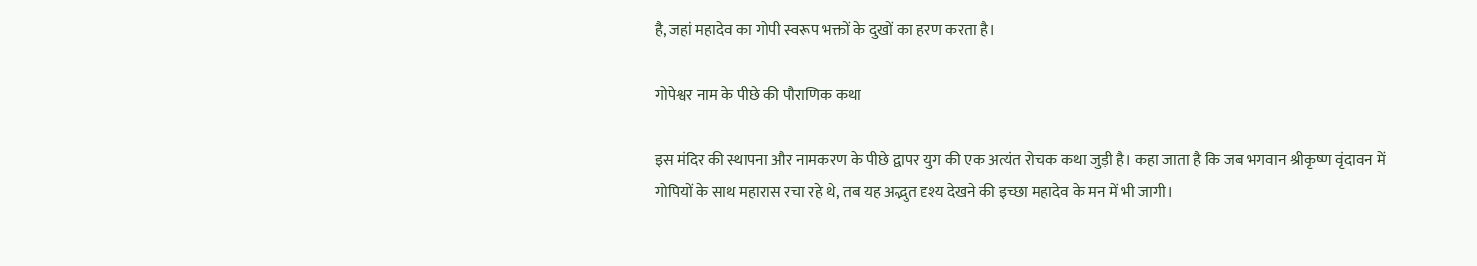है, जहां महादेव का गोपी स्वरूप भक्तों के दुखों का हरण करता है।

गोपेश्वर नाम के पीछे की पौराणिक कथा

इस मंदिर की स्थापना और नामकरण के पीछे द्वापर युग की एक अत्यंत रोचक कथा जुड़ी है। कहा जाता है कि जब भगवान श्रीकृष्ण वृंदावन में गोपियों के साथ महारास रचा रहे थे, तब यह अद्भुत दृश्य देखने की इच्छा महादेव के मन में भी जागी।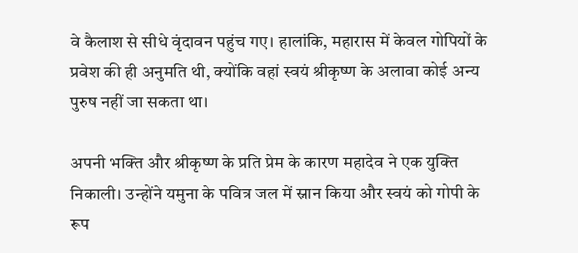वे कैलाश से सीधे वृंदावन पहुंच गए। हालांकि, महारास में केवल गोपियों के प्रवेश की ही अनुमति थी, क्योंकि वहां स्वयं श्रीकृष्ण के अलावा कोई अन्य पुरुष नहीं जा सकता था।

अपनी भक्ति और श्रीकृष्ण के प्रति प्रेम के कारण महादेव ने एक युक्ति निकाली। उन्होंने यमुना के पवित्र जल में स्नान किया और स्वयं को गोपी के रूप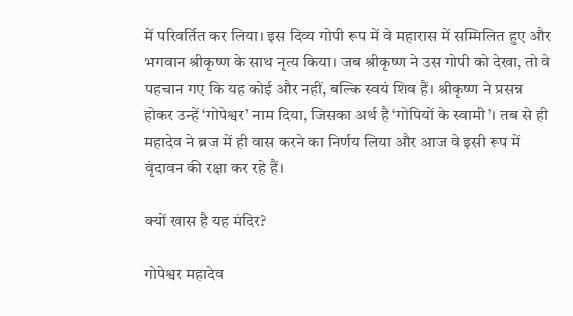में परिवर्तित कर लिया। इस दिव्य गोपी रूप में वे महारास में सम्मिलित हुए और भगवान श्रीकृष्ण के साथ नृत्य किया। जब श्रीकृष्ण ने उस गोपी को देखा, तो वे पहचान गए कि यह कोई और नहीं, बल्कि स्वयं शिव हैं। श्रीकृष्ण ने प्रसन्न होकर उन्हें ‘गोपेश्वर’ नाम दिया, जिसका अर्थ है ‘गोपियों के स्वामी’। तब से ही महादेव ने ब्रज में ही वास करने का निर्णय लिया और आज वे इसी रूप में वृंदावन की रक्षा कर रहे हैं।

क्यों खास है यह मंदिर?

गोपेश्वर महादेव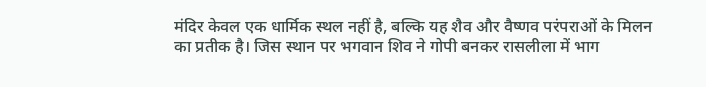मंदिर केवल एक धार्मिक स्थल नहीं है, बल्कि यह शैव और वैष्णव परंपराओं के मिलन का प्रतीक है। जिस स्थान पर भगवान शिव ने गोपी बनकर रासलीला में भाग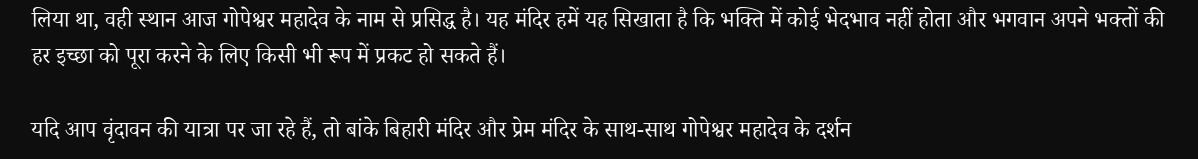लिया था, वही स्थान आज गोपेश्वर महादेव के नाम से प्रसिद्ध है। यह मंदिर हमें यह सिखाता है कि भक्ति में कोई भेदभाव नहीं होता और भगवान अपने भक्तों की हर इच्छा को पूरा करने के लिए किसी भी रूप में प्रकट हो सकते हैं।

यदि आप वृंदावन की यात्रा पर जा रहे हैं, तो बांके बिहारी मंदिर और प्रेम मंदिर के साथ-साथ गोपेश्वर महादेव के दर्शन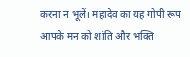करना न भूलें। महादेव का यह गोपी रूप आपके मन को शांति और भक्ति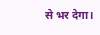से भर देगा।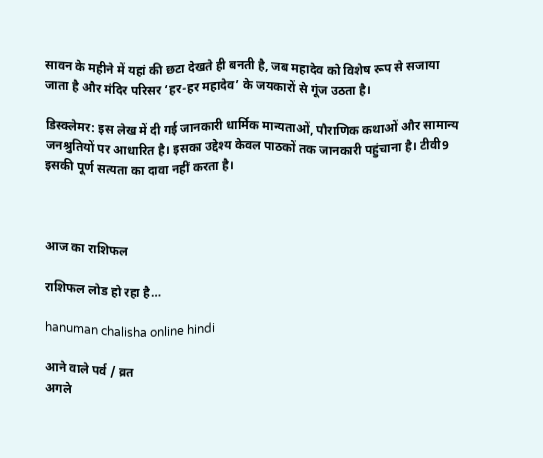सावन के महीने में यहां की छटा देखते ही बनती है, जब महादेव को विशेष रूप से सजाया जाता है और मंदिर परिसर ‘हर-हर महादेव’ के जयकारों से गूंज उठता है।

डिस्क्लेमर: इस लेख में दी गई जानकारी धार्मिक मान्यताओं, पौराणिक कथाओं और सामान्य जनश्रुतियों पर आधारित है। इसका उद्देश्य केवल पाठकों तक जानकारी पहुंचाना है। टीवी9 इसकी पूर्ण सत्यता का दावा नहीं करता है।



आज का राशिफल

राशिफल लोड हो रहा है…

hanuman chalisha online hindi

आने वाले पर्व / व्रत
अगले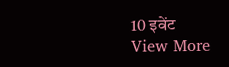10 इवेंट
View More